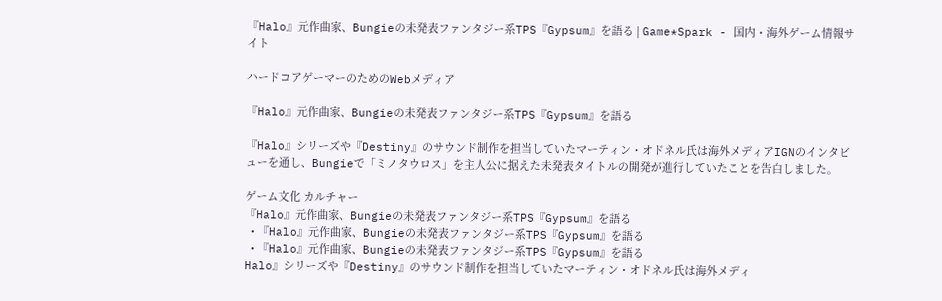『Halo』元作曲家、Bungieの未発表ファンタジー系TPS『Gypsum』を語る | Game*Spark - 国内・海外ゲーム情報サイト

ハードコアゲーマーのためのWebメディア

『Halo』元作曲家、Bungieの未発表ファンタジー系TPS『Gypsum』を語る

『Halo』シリーズや『Destiny』のサウンド制作を担当していたマーティン・オドネル氏は海外メディアIGNのインタビューを通し、Bungieで「ミノタウロス」を主人公に据えた未発表タイトルの開発が進行していたことを告白しました。

ゲーム文化 カルチャー
『Halo』元作曲家、Bungieの未発表ファンタジー系TPS『Gypsum』を語る
  • 『Halo』元作曲家、Bungieの未発表ファンタジー系TPS『Gypsum』を語る
  • 『Halo』元作曲家、Bungieの未発表ファンタジー系TPS『Gypsum』を語る
Halo』シリーズや『Destiny』のサウンド制作を担当していたマーティン・オドネル氏は海外メディ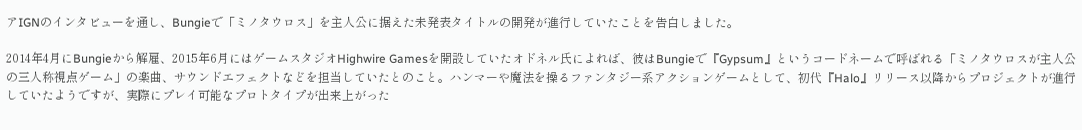アIGNのインタビューを通し、Bungieで「ミノタウロス」を主人公に据えた未発表タイトルの開発が進行していたことを告白しました。

2014年4月にBungieから解雇、2015年6月にはゲームスタジオHighwire Gamesを開設していたオドネル氏によれば、彼はBungieで『Gypsum』というコードネームで呼ばれる「ミノタウロスが主人公の三人称視点ゲーム」の楽曲、サウンドエフェクトなどを担当していたとのこと。ハンマーや魔法を操るファンタジー系アクションゲームとして、初代『Halo』リリース以降からプロジェクトが進行していたようですが、実際にプレイ可能なプロトタイプが出来上がった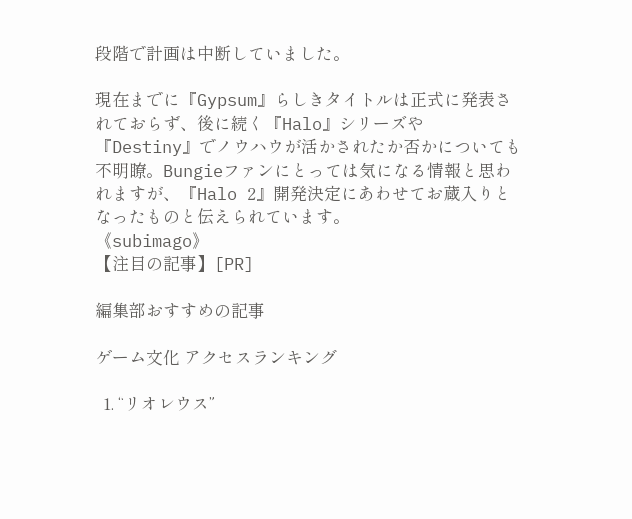段階で計画は中断していました。

現在までに『Gypsum』らしきタイトルは正式に発表されておらず、後に続く『Halo』シリーズや『Destiny』でノウハウが活かされたか否かについても不明瞭。Bungieファンにとっては気になる情報と思われますが、『Halo 2』開発決定にあわせてお蔵入りとなったものと伝えられています。
《subimago》
【注目の記事】[PR]

編集部おすすめの記事

ゲーム文化 アクセスランキング

  1. “リオレウス”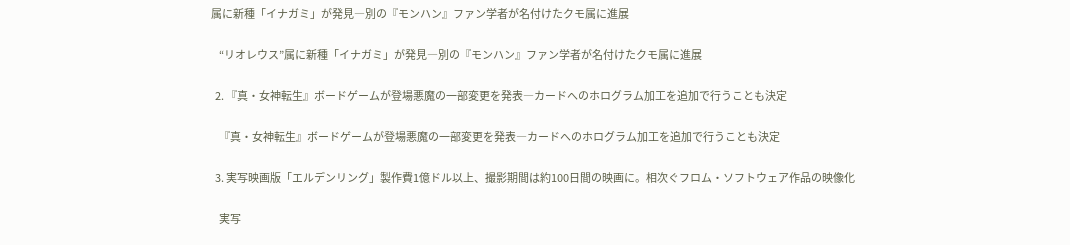属に新種「イナガミ」が発見―別の『モンハン』ファン学者が名付けたクモ属に進展

    “リオレウス”属に新種「イナガミ」が発見―別の『モンハン』ファン学者が名付けたクモ属に進展

  2. 『真・女神転生』ボードゲームが登場悪魔の一部変更を発表―カードへのホログラム加工を追加で行うことも決定

    『真・女神転生』ボードゲームが登場悪魔の一部変更を発表―カードへのホログラム加工を追加で行うことも決定

  3. 実写映画版「エルデンリング」製作費1億ドル以上、撮影期間は約100日間の映画に。相次ぐフロム・ソフトウェア作品の映像化

    実写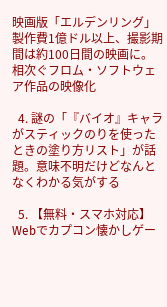映画版「エルデンリング」製作費1億ドル以上、撮影期間は約100日間の映画に。相次ぐフロム・ソフトウェア作品の映像化

  4. 謎の「『バイオ』キャラがスティックのりを使ったときの塗り方リスト」が話題。意味不明だけどなんとなくわかる気がする

  5. 【無料・スマホ対応】Webでカプコン懐かしゲー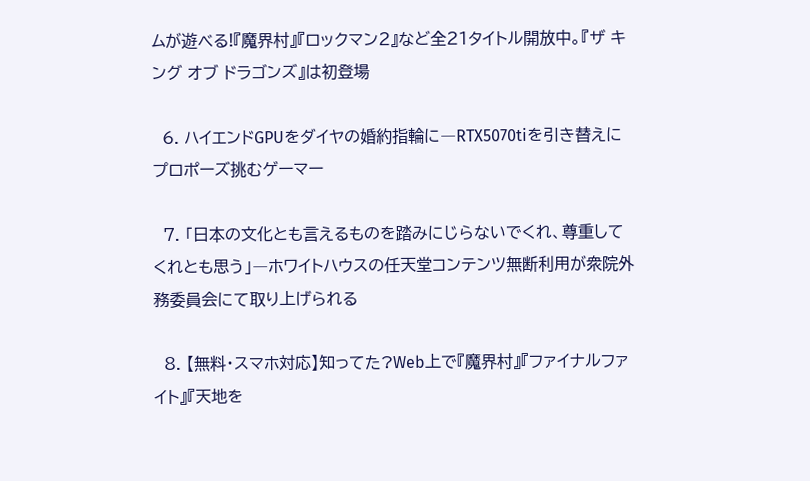ムが遊べる!『魔界村』『ロックマン2』など全21タイトル開放中。『ザ キング オブ ドラゴンズ』は初登場

  6. ハイエンドGPUをダイヤの婚約指輪に―RTX5070tiを引き替えにプロポーズ挑むゲーマー

  7. 「日本の文化とも言えるものを踏みにじらないでくれ、尊重してくれとも思う」―ホワイトハウスの任天堂コンテンツ無断利用が衆院外務委員会にて取り上げられる

  8. 【無料・スマホ対応】知ってた?Web上で『魔界村』『ファイナルファイト』『天地を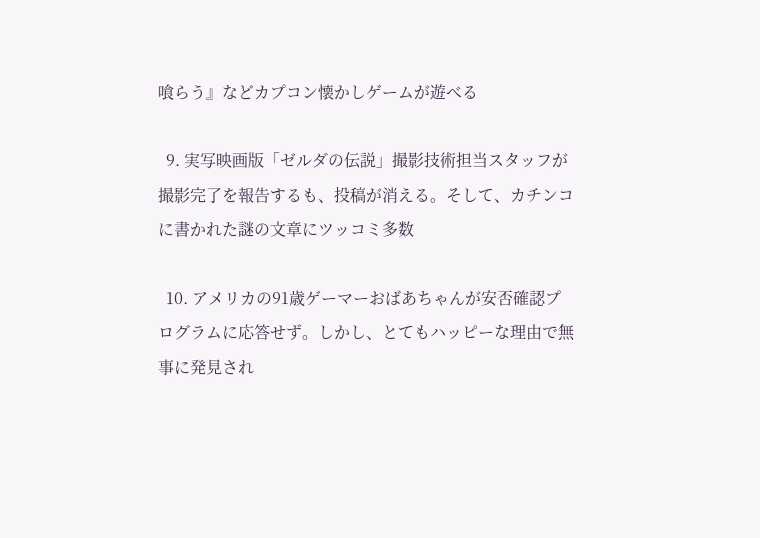喰らう』などカプコン懐かしゲームが遊べる

  9. 実写映画版「ゼルダの伝説」撮影技術担当スタッフが撮影完了を報告するも、投稿が消える。そして、カチンコに書かれた謎の文章にツッコミ多数

  10. アメリカの91歳ゲーマーおばあちゃんが安否確認プログラムに応答せず。しかし、とてもハッピーな理由で無事に発見され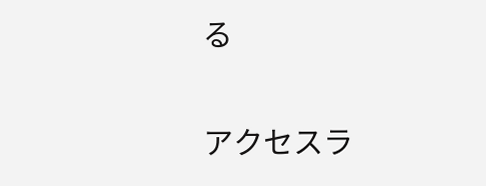る

アクセスラ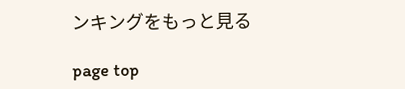ンキングをもっと見る

page top